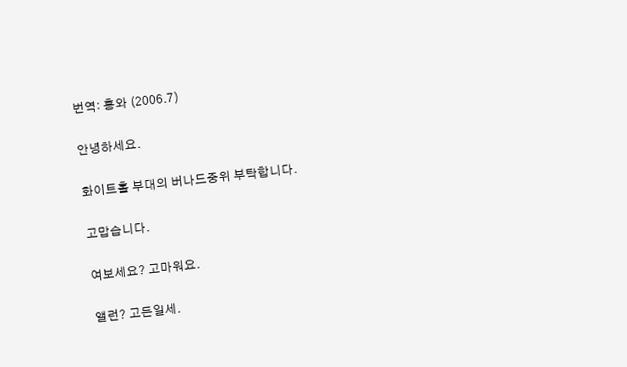번역: 홍와 (2006.7)

안녕하세요.

화이트홀 부대의 버나드중위 부탁합니다.

고맙습니다.

여보세요? 고마워요.

앨런? 고든일세.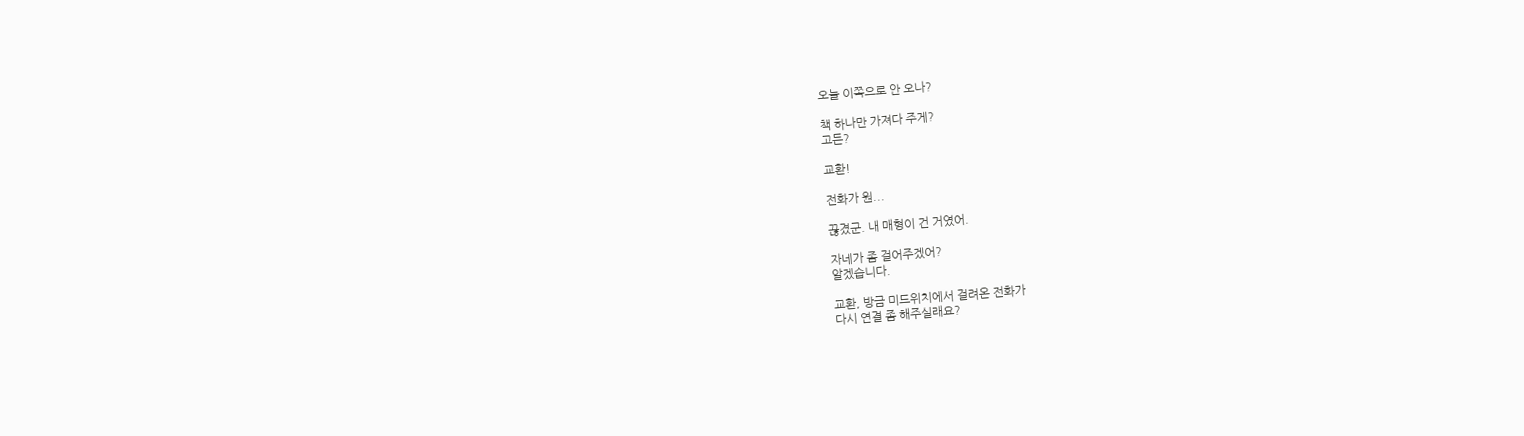오늘 이쪽으로 안 오나?

책 하나만 가져다 주게?
고든?

교환!

전화가 원...

끊겼군. 내 매형이 건 거였어.

자네가 좀 걸어주겠어?
알겠습니다.

교환, 방금 미드위치에서 걸려온 전화가
다시 연결 좀 해주실래요?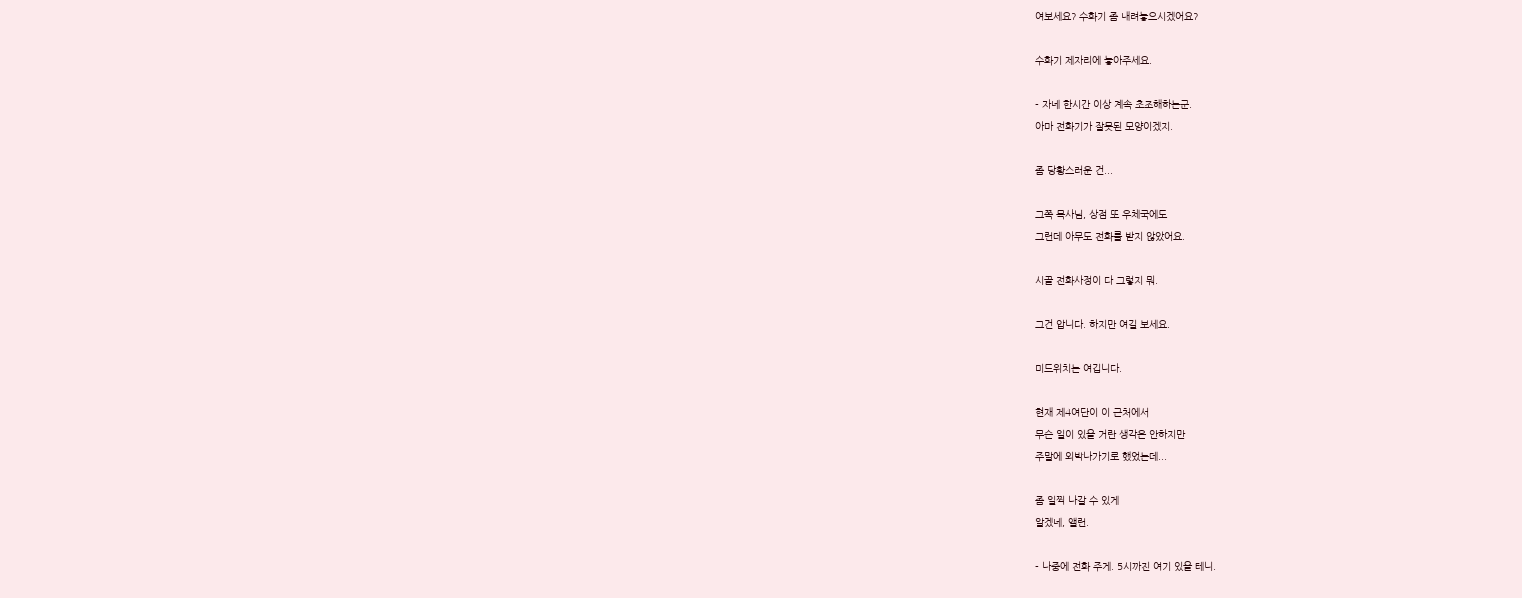여보세요? 수화기 좀 내려놓으시겠어요?

수화기 제자리에 놓아주세요.

- 자네 한시간 이상 계속 초조해하는군.
아마 전화기가 잘못된 모양이겠지.

좀 당황스러운 건...

그쪽 목사님, 상점 또 우체국에도
그런데 아무도 전화를 받지 않았어요.

시골 전화사정이 다 그렇지 뭐.

그건 압니다. 하지만 여길 보세요.

미드위치는 여깁니다.

현재 제4여단이 이 근처에서
무슨 일이 있을 거란 생각은 안하지만
주말에 외박나가기로 했었는데...

좀 일찍 나갈 수 있게
알겠네, 앨런.

- 나중에 전화 주게. 5시까진 여기 있을 테니.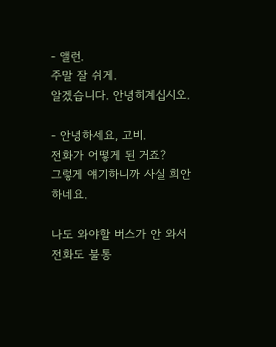- 앨런.
주말 잘 쉬게.
알겠습니다. 안녕히계십시오.

- 안녕하세요, 고비.
전화가 어떻게 된 거죠?
그렇게 얘기하니까 사실 희안하네요.

나도 와야할 버스가 안 와서
전화도 불통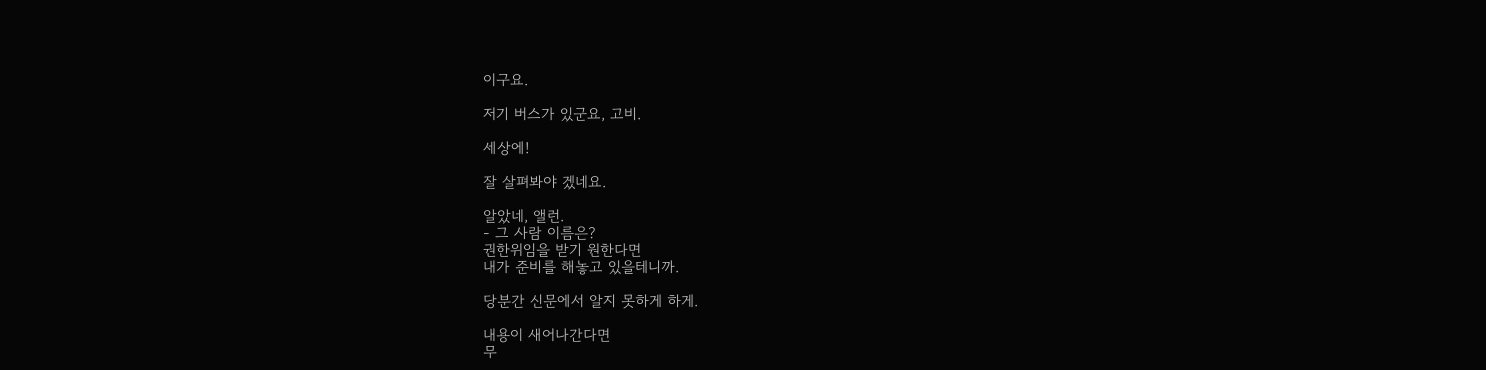이구요.

저기 버스가 있군요, 고비.

세상에!

잘 살펴봐야 겠네요.

알았네, 앨런.
- 그 사람 이름은?
권한위임을 받기 원한다면
내가 준비를 해놓고 있을테니까.

당분간 신문에서 알지 못하게 하게.

내용이 새어나간다면
무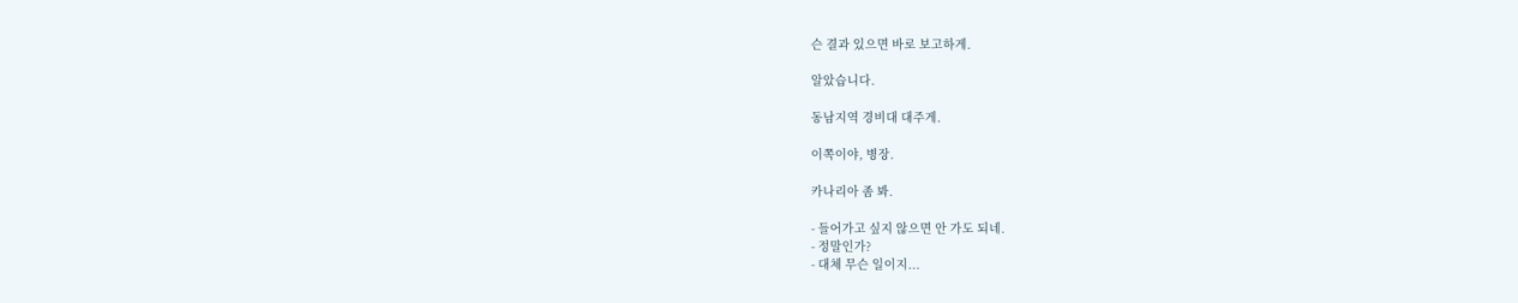슨 결과 있으면 바로 보고하게.

알았습니다.

동남지역 경비대 대주게.

이쪽이야, 병장.

카나리아 좀 봐.

- 들어가고 싶지 않으면 안 가도 되네.
- 정말인가?
- 대체 무슨 일이지...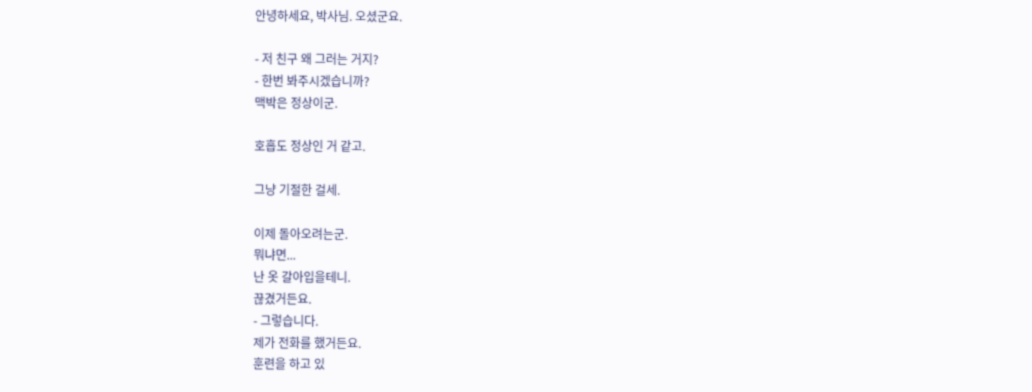안녕하세요, 박사님. 오셨군요.

- 저 친구 왜 그러는 거지?
- 한번 봐주시겠습니까?
맥박은 정상이군.

호흡도 정상인 거 같고.

그냥 기절한 걸세.

이제 돌아오려는군.
뭐냐면...
난 옷 갈아입을테니.
끊겼거든요.
- 그렇습니다.
제가 전화를 했거든요.
훈련을 하고 있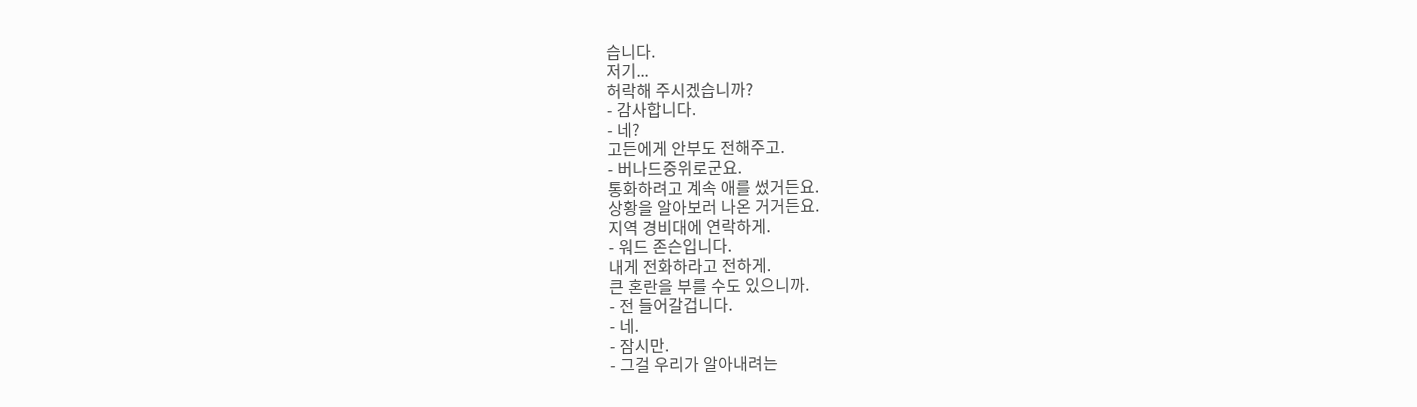습니다.
저기...
허락해 주시겠습니까?
- 감사합니다.
- 네?
고든에게 안부도 전해주고.
- 버나드중위로군요.
통화하려고 계속 애를 썼거든요.
상황을 알아보러 나온 거거든요.
지역 경비대에 연락하게.
- 워드 존슨입니다.
내게 전화하라고 전하게.
큰 혼란을 부를 수도 있으니까.
- 전 들어갈겁니다.
- 네.
- 잠시만.
- 그걸 우리가 알아내려는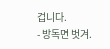겁니다.
- 방독면 벗겨.